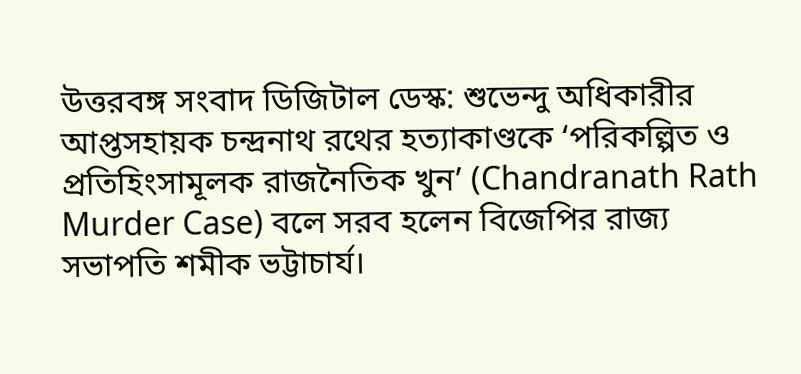উত্তরবঙ্গ সংবাদ ডিজিটাল ডেস্ক: শুভেন্দু অধিকারীর আপ্তসহায়ক চন্দ্রনাথ রথের হত্যাকাণ্ডকে ‘পরিকল্পিত ও প্রতিহিংসামূলক রাজনৈতিক খুন’ (Chandranath Rath Murder Case) বলে সরব হলেন বিজেপির রাজ্য সভাপতি শমীক ভট্টাচার্য।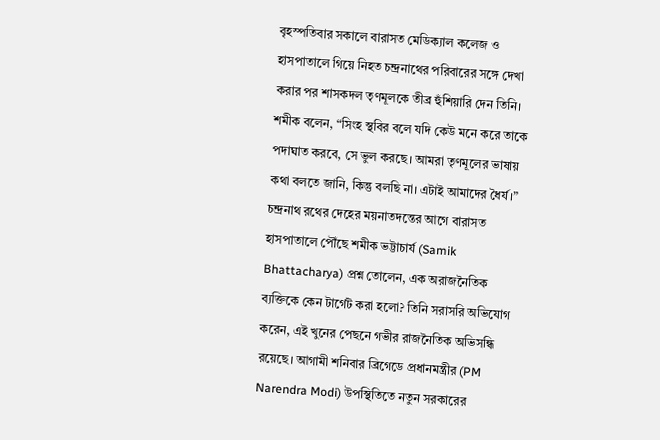বৃহস্পতিবার সকালে বারাসত মেডিক্যাল কলেজ ও হাসপাতালে গিয়ে নিহত চন্দ্রনাথের পরিবারের সঙ্গে দেখা করার পর শাসকদল তৃণমূলকে তীব্র হুঁশিয়ারি দেন তিনি। শমীক বলেন, “সিংহ স্থবির বলে যদি কেউ মনে করে তাকে পদাঘাত করবে, সে ভুল করছে। আমরা তৃণমূলের ভাষায় কথা বলতে জানি, কিন্তু বলছি না। এটাই আমাদের ধৈর্য।”
চন্দ্রনাথ রথের দেহের ময়নাতদন্তের আগে বারাসত হাসপাতালে পৌঁছে শমীক ভট্টাচার্য (Samik Bhattacharya) প্রশ্ন তোলেন, এক অরাজনৈতিক ব্যক্তিকে কেন টার্গেট করা হলো? তিনি সরাসরি অভিযোগ করেন, এই খুনের পেছনে গভীর রাজনৈতিক অভিসন্ধি রয়েছে। আগামী শনিবার ব্রিগেডে প্রধানমন্ত্রীর (PM Narendra Modi) উপস্থিতিতে নতুন সরকারের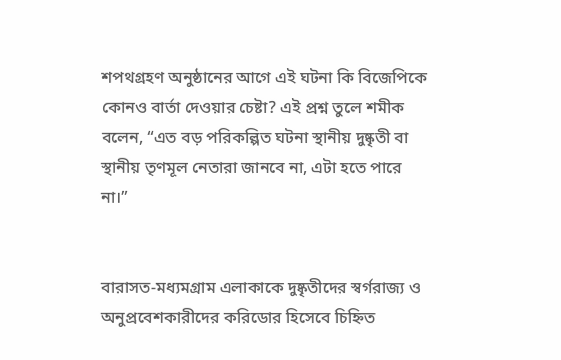শপথগ্রহণ অনুষ্ঠানের আগে এই ঘটনা কি বিজেপিকে কোনও বার্তা দেওয়ার চেষ্টা? এই প্রশ্ন তুলে শমীক বলেন, “এত বড় পরিকল্পিত ঘটনা স্থানীয় দুষ্কৃতী বা স্থানীয় তৃণমূল নেতারা জানবে না, এটা হতে পারে না।”


বারাসত-মধ্যমগ্রাম এলাকাকে দুষ্কৃতীদের স্বর্গরাজ্য ও অনুপ্রবেশকারীদের করিডোর হিসেবে চিহ্নিত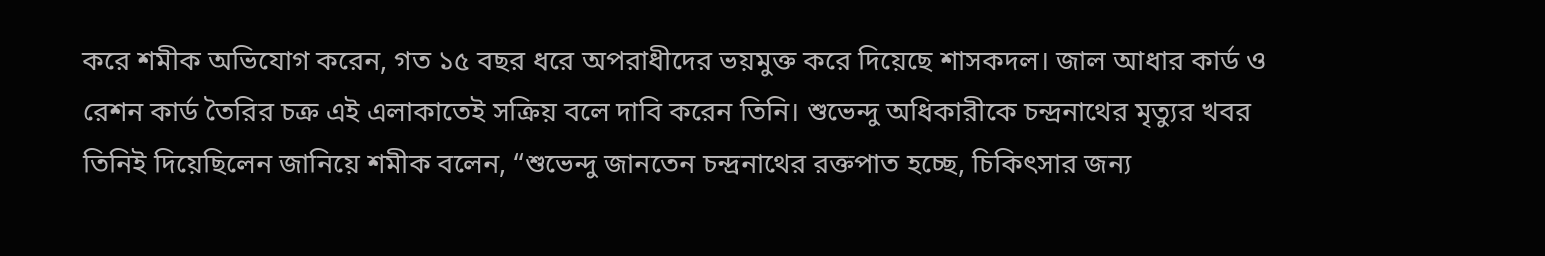করে শমীক অভিযোগ করেন, গত ১৫ বছর ধরে অপরাধীদের ভয়মুক্ত করে দিয়েছে শাসকদল। জাল আধার কার্ড ও রেশন কার্ড তৈরির চক্র এই এলাকাতেই সক্রিয় বলে দাবি করেন তিনি। শুভেন্দু অধিকারীকে চন্দ্রনাথের মৃত্যুর খবর তিনিই দিয়েছিলেন জানিয়ে শমীক বলেন, “শুভেন্দু জানতেন চন্দ্রনাথের রক্তপাত হচ্ছে, চিকিৎসার জন্য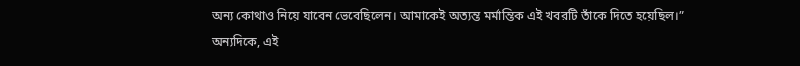অন্য কোথাও নিয়ে যাবেন ভেবেছিলেন। আমাকেই অত্যন্ত মর্মান্তিক এই খবরটি তাঁকে দিতে হয়েছিল।”
অন্যদিকে, এই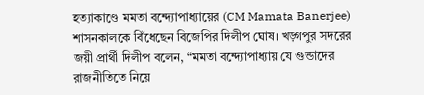হত্যাকাণ্ডে মমতা বন্দ্যোপাধ্যায়ের (CM Mamata Banerjee) শাসনকালকে বিঁধেছেন বিজেপির দিলীপ ঘোষ। খড়্গপুর সদরের জয়ী প্রার্থী দিলীপ বলেন, “মমতা বন্দ্যোপাধ্যায় যে গুন্ডাদের রাজনীতিতে নিয়ে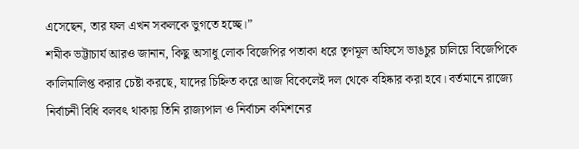এসেছেন, তার ফল এখন সকলকে ভুগতে হচ্ছে।”
শমীক ভট্টাচার্য আরও জানান, কিছু অসাধু লোক বিজেপির পতাকা ধরে তৃণমূল অফিসে ভাঙচুর চালিয়ে বিজেপিকে কালিমালিপ্ত করার চেষ্টা করছে, যাদের চিহ্নিত করে আজ বিকেলেই দল থেকে বহিষ্কার করা হবে। বর্তমানে রাজ্যে নির্বাচনী বিধি বলবৎ থাকায় তিনি রাজ্যপাল ও নির্বাচন কমিশনের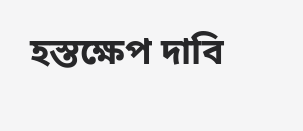হস্তক্ষেপ দাবি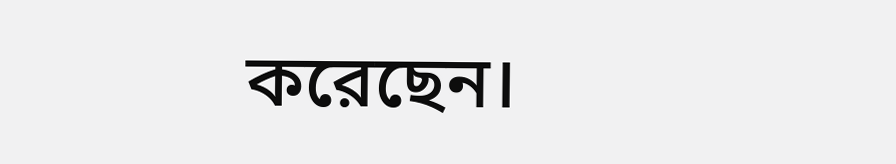করেছেন।